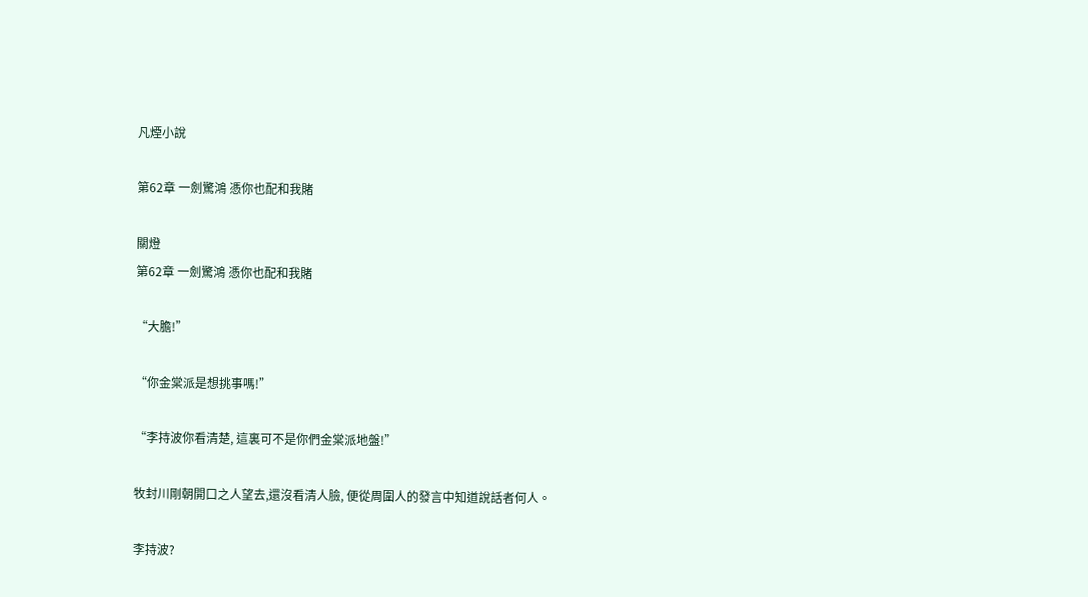凡煙小說

第62章 一劍驚鴻 憑你也配和我賭

關燈
第62章 一劍驚鴻 憑你也配和我賭

“大膽!”

“你金棠派是想挑事嗎!”

“李持波你看清楚, 這裏可不是你們金棠派地盤!”

牧封川剛朝開口之人望去,還沒看清人臉, 便從周圍人的發言中知道說話者何人。

李持波?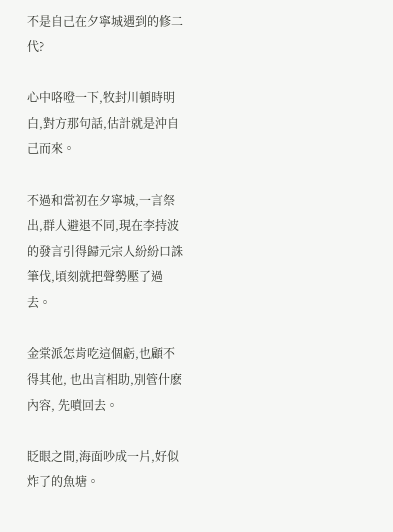不是自己在夕寧城遇到的修二代?

心中咯噔一下,牧封川頓時明白,對方那句話,估計就是沖自己而來。

不過和當初在夕寧城,一言祭出,群人避退不同,現在李持波的發言引得歸元宗人紛紛口誅筆伐,頃刻就把聲勢壓了過去。

金棠派怎肯吃這個虧,也顧不得其他, 也出言相助,別管什麽內容, 先噴回去。

眨眼之間,海面吵成一片,好似炸了的魚塘。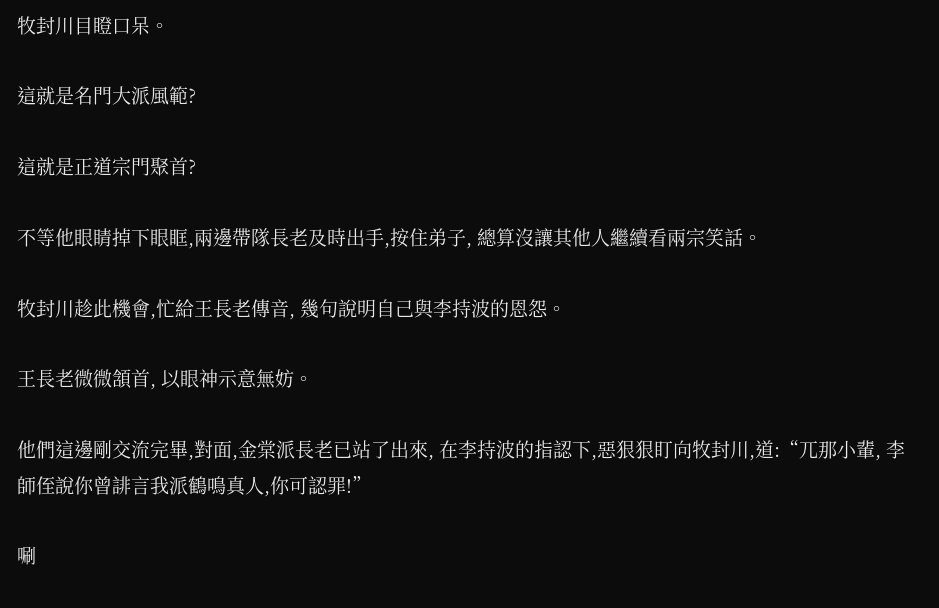牧封川目瞪口呆。

這就是名門大派風範?

這就是正道宗門聚首?

不等他眼睛掉下眼眶,兩邊帶隊長老及時出手,按住弟子, 總算沒讓其他人繼續看兩宗笑話。

牧封川趁此機會,忙給王長老傳音, 幾句說明自己與李持波的恩怨。

王長老微微頷首, 以眼神示意無妨。

他們這邊剛交流完畢,對面,金棠派長老已站了出來, 在李持波的指認下,惡狠狠盯向牧封川,道:“兀那小輩, 李師侄說你曾誹言我派鶴鳴真人,你可認罪!”

唰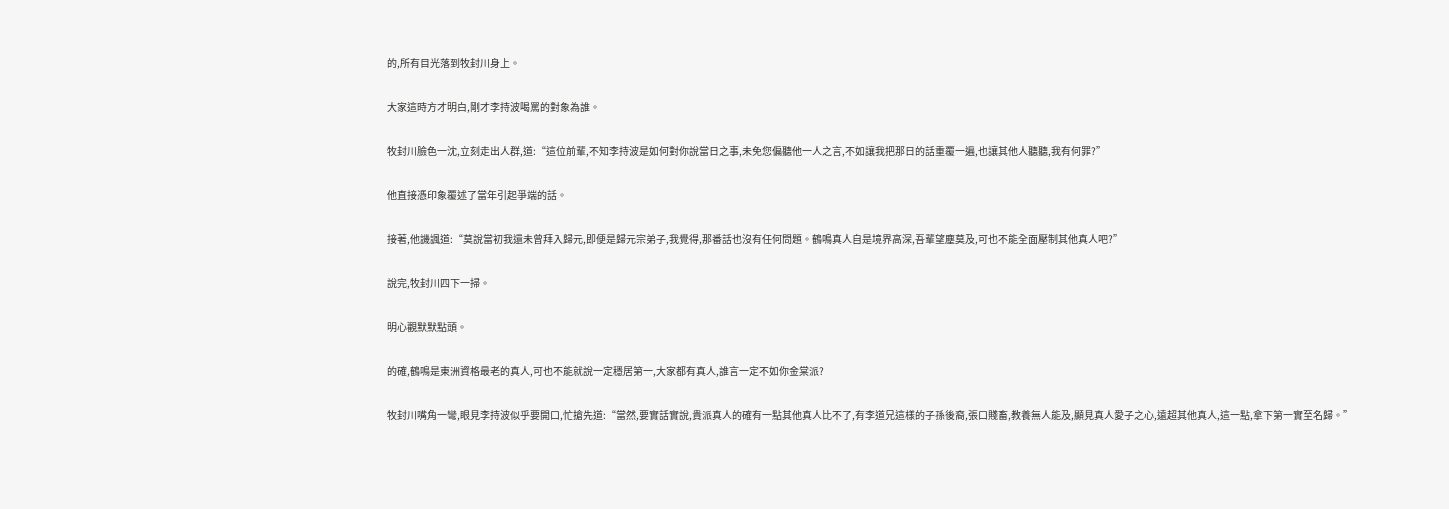的,所有目光落到牧封川身上。

大家這時方才明白,剛才李持波喝罵的對象為誰。

牧封川臉色一沈,立刻走出人群,道:“這位前輩,不知李持波是如何對你說當日之事,未免您偏聽他一人之言,不如讓我把那日的話重覆一遍,也讓其他人聽聽,我有何罪?”

他直接憑印象覆述了當年引起爭端的話。

接著,他譏諷道:“莫說當初我還未曾拜入歸元,即便是歸元宗弟子,我覺得,那番話也沒有任何問題。鶴鳴真人自是境界高深,吾輩望塵莫及,可也不能全面壓制其他真人吧?”

說完,牧封川四下一掃。

明心觀默默點頭。

的確,鶴鳴是東洲資格最老的真人,可也不能就說一定穩居第一,大家都有真人,誰言一定不如你金棠派?

牧封川嘴角一彎,眼見李持波似乎要開口,忙搶先道:“當然,要實話實說,貴派真人的確有一點其他真人比不了,有李道兄這樣的子孫後裔,張口賤畜,教養無人能及,顯見真人愛子之心,遠超其他真人,這一點,拿下第一實至名歸。”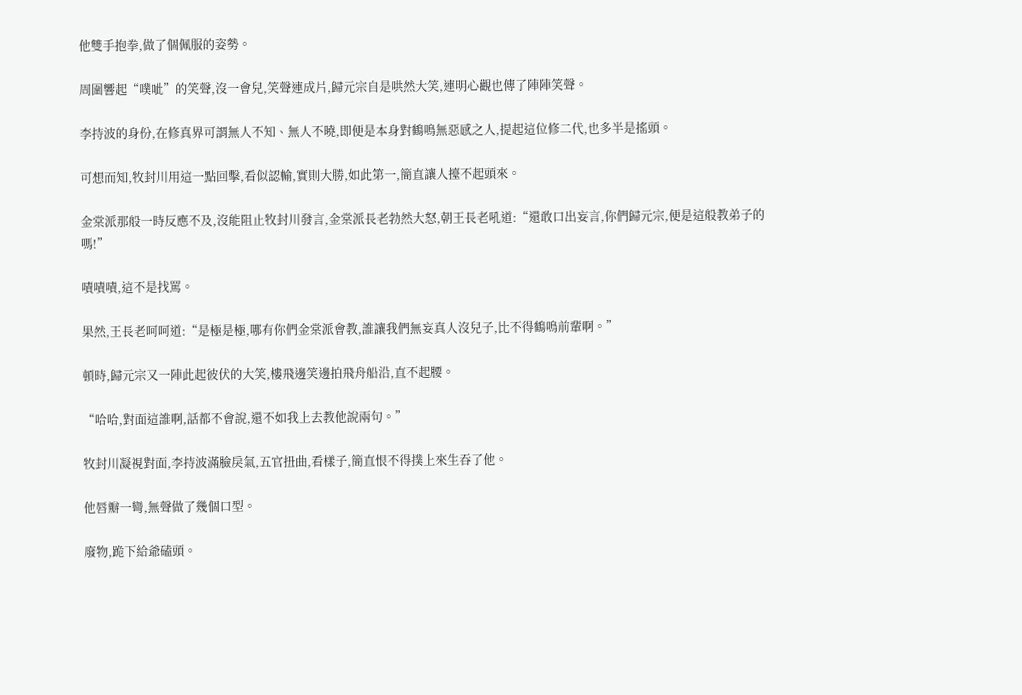他雙手抱拳,做了個佩服的姿勢。

周圍響起“噗呲”的笑聲,沒一會兒,笑聲連成片,歸元宗自是哄然大笑,連明心觀也傳了陣陣笑聲。

李持波的身份,在修真界可謂無人不知、無人不曉,即便是本身對鶴鳴無惡感之人,提起這位修二代,也多半是搖頭。

可想而知,牧封川用這一點回擊,看似認輸,實則大勝,如此第一,簡直讓人擡不起頭來。

金棠派那般一時反應不及,沒能阻止牧封川發言,金棠派長老勃然大怒,朝王長老吼道:“還敢口出妄言,你們歸元宗,便是這般教弟子的嗎!”

嘖嘖嘖,這不是找罵。

果然,王長老呵呵道:“是極是極,哪有你們金棠派會教,誰讓我們無妄真人沒兒子,比不得鶴鳴前輩啊。”

頓時,歸元宗又一陣此起彼伏的大笑,樓飛邊笑邊拍飛舟船沿,直不起腰。

“哈哈,對面這誰啊,話都不會說,還不如我上去教他說兩句。”

牧封川凝視對面,李持波滿臉戾氣,五官扭曲,看樣子,簡直恨不得撲上來生吞了他。

他唇瓣一彎,無聲做了幾個口型。

廢物,跪下給爺磕頭。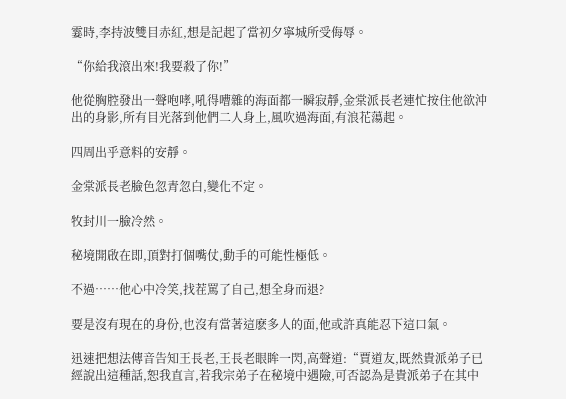霎時,李持波雙目赤紅,想是記起了當初夕寧城所受侮辱。

“你給我滾出來!我要殺了你!”

他從胸腔發出一聲咆哮,吼得嘈雜的海面都一瞬寂靜,金棠派長老連忙按住他欲沖出的身影,所有目光落到他們二人身上,風吹過海面,有浪花蕩起。

四周出乎意料的安靜。

金棠派長老臉色忽青忽白,變化不定。

牧封川一臉冷然。

秘境開啟在即,頂對打個嘴仗,動手的可能性極低。

不過……他心中冷笑,找茬罵了自己,想全身而退?

要是沒有現在的身份,也沒有當著這麽多人的面,他或許真能忍下這口氣。

迅速把想法傳音告知王長老,王長老眼眸一閃,高聲道:“賈道友,既然貴派弟子已經說出這種話,恕我直言,若我宗弟子在秘境中遇險,可否認為是貴派弟子在其中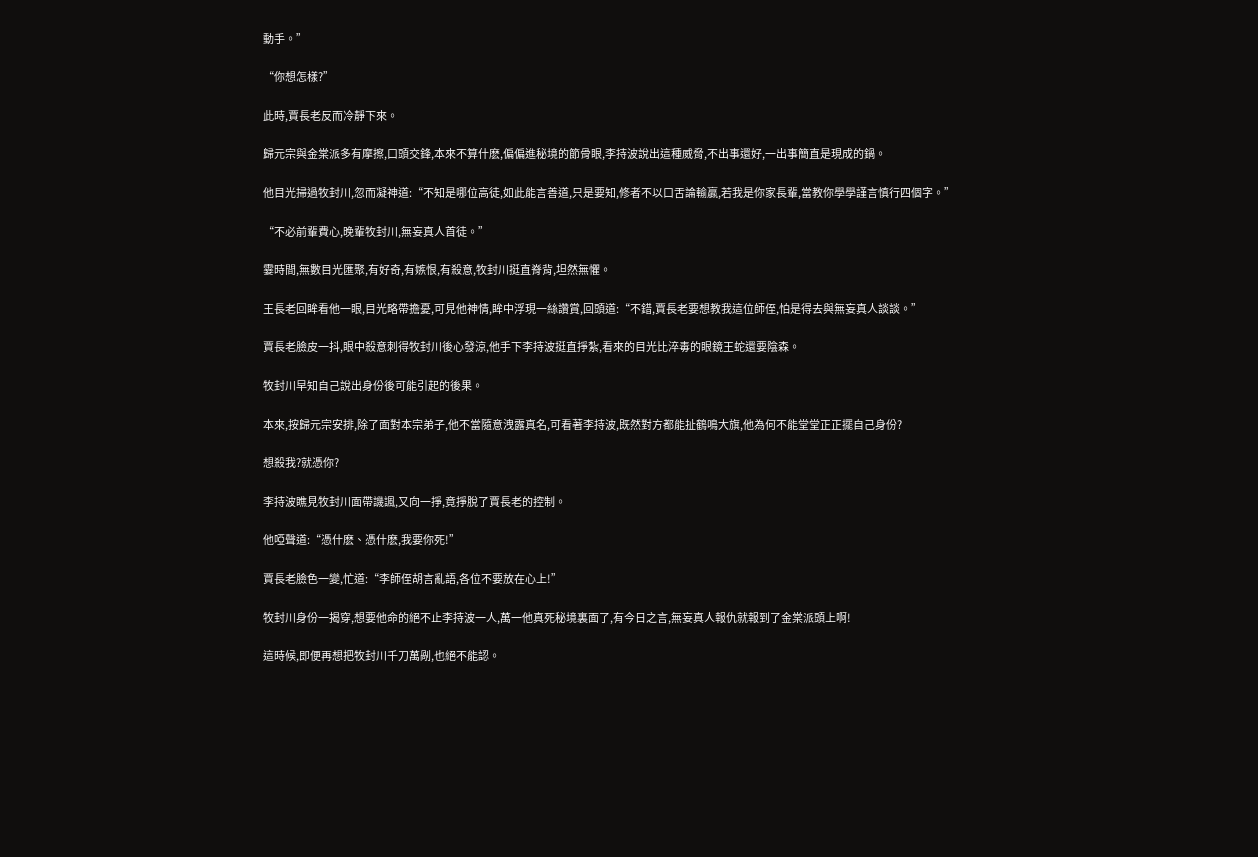動手。”

“你想怎樣?”

此時,賈長老反而冷靜下來。

歸元宗與金棠派多有摩擦,口頭交鋒,本來不算什麽,偏偏進秘境的節骨眼,李持波說出這種威脅,不出事還好,一出事簡直是現成的鍋。

他目光掃過牧封川,忽而凝神道:“不知是哪位高徒,如此能言善道,只是要知,修者不以口舌論輸贏,若我是你家長輩,當教你學學謹言慎行四個字。”

“不必前輩費心,晚輩牧封川,無妄真人首徒。”

霎時間,無數目光匯聚,有好奇,有嫉恨,有殺意,牧封川挺直脊背,坦然無懼。

王長老回眸看他一眼,目光略帶擔憂,可見他神情,眸中浮現一絲讚賞,回頭道:“不錯,賈長老要想教我這位師侄,怕是得去與無妄真人談談。”

賈長老臉皮一抖,眼中殺意刺得牧封川後心發涼,他手下李持波挺直掙紮,看來的目光比淬毒的眼鏡王蛇還要陰森。

牧封川早知自己說出身份後可能引起的後果。

本來,按歸元宗安排,除了面對本宗弟子,他不當隨意洩露真名,可看著李持波,既然對方都能扯鶴鳴大旗,他為何不能堂堂正正擺自己身份?

想殺我?就憑你?

李持波瞧見牧封川面帶譏諷,又向一掙,竟掙脫了賈長老的控制。

他啞聲道:“憑什麽、憑什麽,我要你死!”

賈長老臉色一變,忙道:“李師侄胡言亂語,各位不要放在心上!”

牧封川身份一揭穿,想要他命的絕不止李持波一人,萬一他真死秘境裏面了,有今日之言,無妄真人報仇就報到了金棠派頭上啊!

這時候,即便再想把牧封川千刀萬剮,也絕不能認。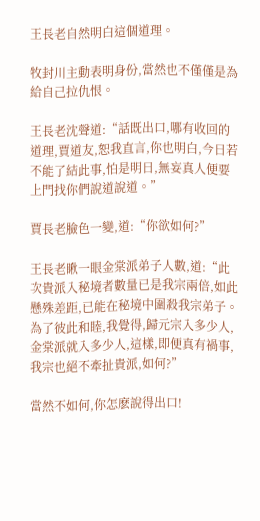王長老自然明白這個道理。

牧封川主動表明身份,當然也不僅僅是為給自己拉仇恨。

王長老沈聲道:“話既出口,哪有收回的道理,賈道友,恕我直言,你也明白,今日若不能了結此事,怕是明日,無妄真人便要上門找你們說道說道。”

賈長老臉色一變,道:“你欲如何?”

王長老瞅一眼金棠派弟子人數,道:“此次貴派入秘境者數量已是我宗兩倍,如此懸殊差距,已能在秘境中圍殺我宗弟子。為了彼此和睦,我覺得,歸元宗入多少人,金棠派就入多少人,這樣,即便真有禍事,我宗也絕不牽扯貴派,如何?”

當然不如何,你怎麽說得出口!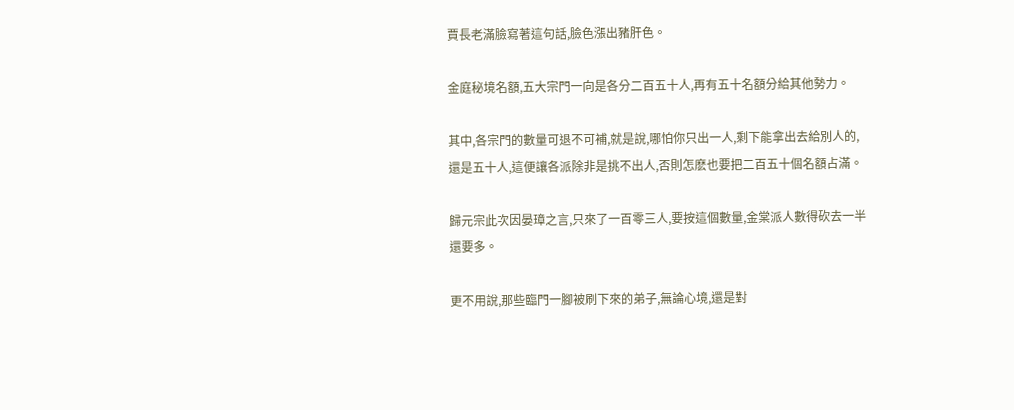賈長老滿臉寫著這句話,臉色漲出豬肝色。

金庭秘境名額,五大宗門一向是各分二百五十人,再有五十名額分給其他勢力。

其中,各宗門的數量可退不可補,就是說,哪怕你只出一人,剩下能拿出去給別人的,還是五十人,這便讓各派除非是挑不出人,否則怎麽也要把二百五十個名額占滿。

歸元宗此次因晏璋之言,只來了一百零三人,要按這個數量,金棠派人數得砍去一半還要多。

更不用說,那些臨門一腳被刷下來的弟子,無論心境,還是對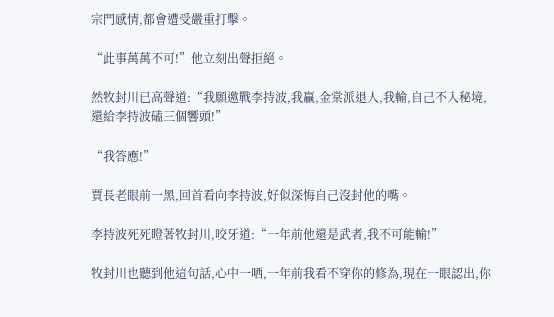宗門感情,都會遭受嚴重打擊。

“此事萬萬不可!”他立刻出聲拒絕。

然牧封川已高聲道:“我願邀戰李持波,我贏,金棠派退人,我輸,自己不入秘境,還給李持波磕三個響頭!”

“我答應!”

賈長老眼前一黑,回首看向李持波,好似深悔自己沒封他的嘴。

李持波死死瞪著牧封川,咬牙道:“一年前他還是武者,我不可能輸!”

牧封川也聽到他這句話,心中一哂,一年前我看不穿你的修為,現在一眼認出,你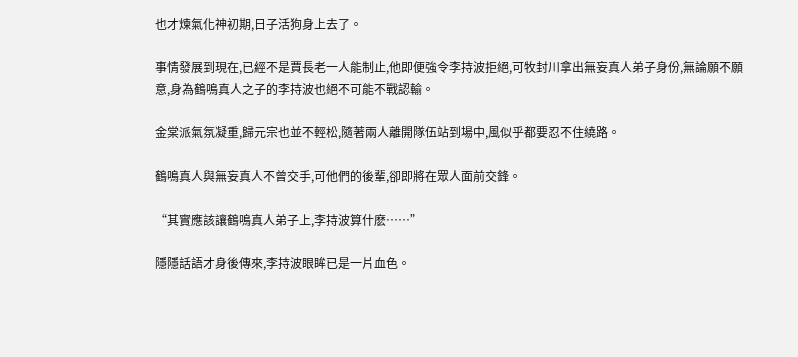也才煉氣化神初期,日子活狗身上去了。

事情發展到現在,已經不是賈長老一人能制止,他即便強令李持波拒絕,可牧封川拿出無妄真人弟子身份,無論願不願意,身為鶴鳴真人之子的李持波也絕不可能不戰認輸。

金棠派氣氛凝重,歸元宗也並不輕松,隨著兩人離開隊伍站到場中,風似乎都要忍不住繞路。

鶴鳴真人與無妄真人不曾交手,可他們的後輩,卻即將在眾人面前交鋒。

“其實應該讓鶴鳴真人弟子上,李持波算什麽……”

隱隱話語才身後傳來,李持波眼眸已是一片血色。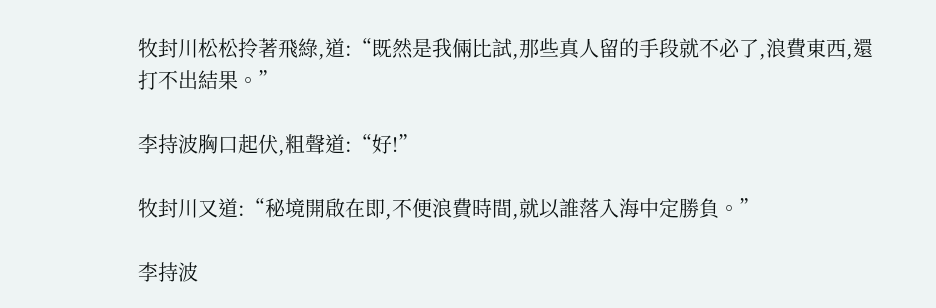牧封川松松拎著飛綠,道:“既然是我倆比試,那些真人留的手段就不必了,浪費東西,還打不出結果。”

李持波胸口起伏,粗聲道:“好!”

牧封川又道:“秘境開啟在即,不便浪費時間,就以誰落入海中定勝負。”

李持波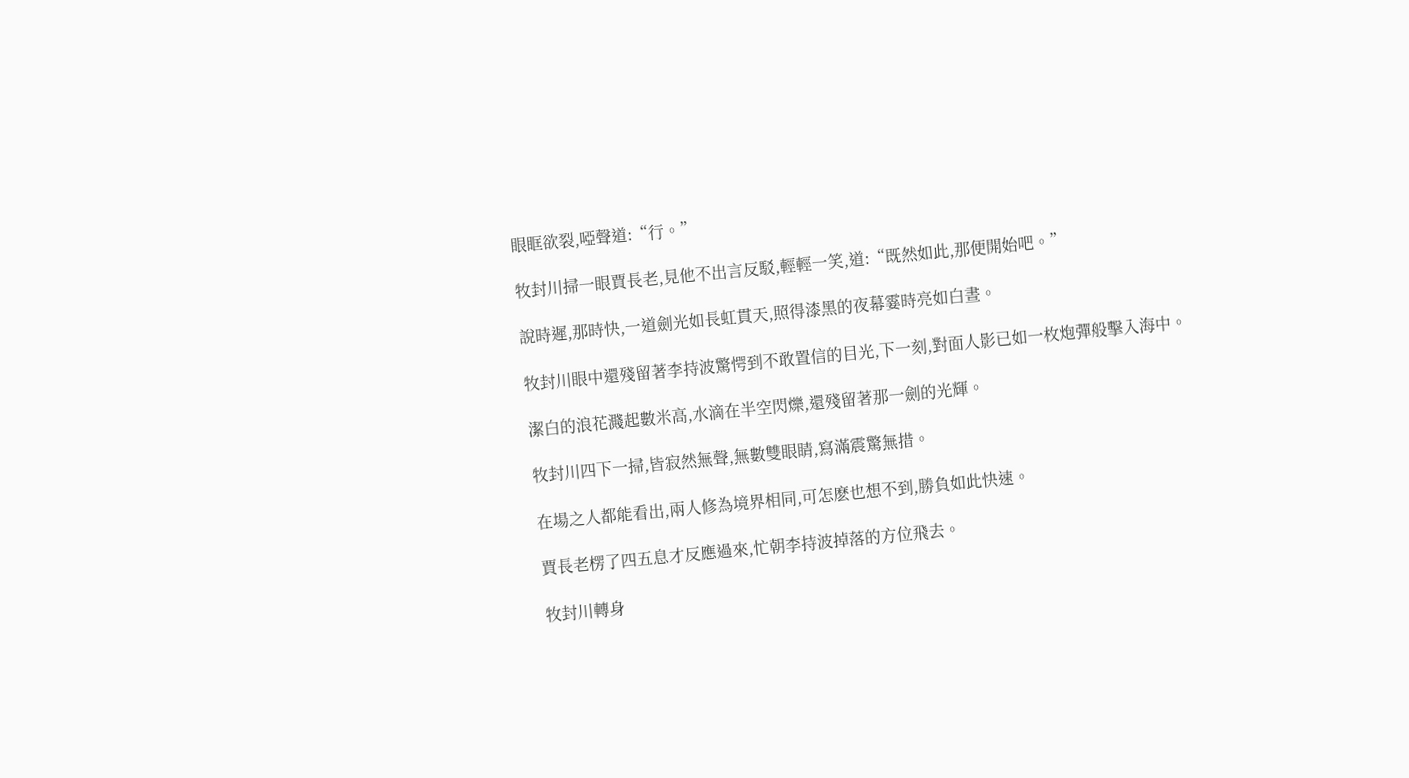眼眶欲裂,啞聲道:“行。”

牧封川掃一眼賈長老,見他不出言反駁,輕輕一笑,道:“既然如此,那便開始吧。”

說時遲,那時快,一道劍光如長虹貫天,照得漆黑的夜幕霎時亮如白晝。

牧封川眼中還殘留著李持波驚愕到不敢置信的目光,下一刻,對面人影已如一枚炮彈般擊入海中。

潔白的浪花濺起數米高,水滴在半空閃爍,還殘留著那一劍的光輝。

牧封川四下一掃,皆寂然無聲,無數雙眼睛,寫滿震驚無措。

在場之人都能看出,兩人修為境界相同,可怎麽也想不到,勝負如此快速。

賈長老楞了四五息才反應過來,忙朝李持波掉落的方位飛去。

牧封川轉身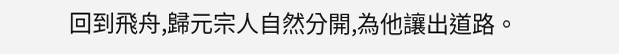回到飛舟,歸元宗人自然分開,為他讓出道路。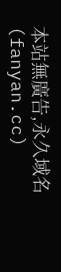本站無廣告,永久域名(fanyan.cc)